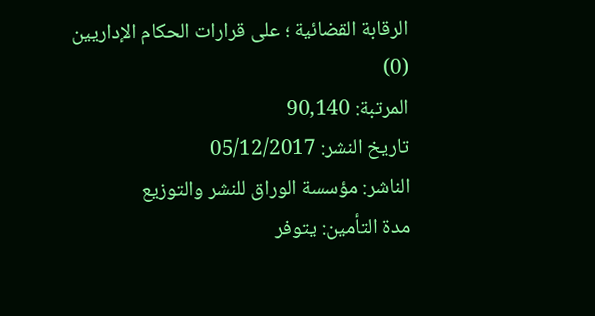الرقابة القضائية ؛ على قرارات الحكام الإداريين
(0)
المرتبة: 90,140
تاريخ النشر: 05/12/2017
الناشر: مؤسسة الوراق للنشر والتوزيع
مدة التأمين: يتوفر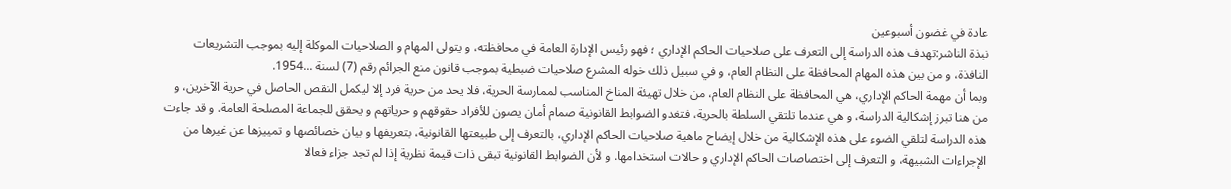عادة في غضون أسبوعين
نبذة الناشر:تهدف هذه الدراسة إلى التعرف على صلاحيات الحاكم الإداري ؛ فهو رئيس الإدارة العامة في محافظته، و يتولى المهام و الصلاحيات الموكلة إليه بموجب التشريعات النافذة، و من بين هذه المهام المحافظة على النظام العام، و في سبيل ذلك خوله المشرع صلاحيات ضبطية بموجب قانون منع الجرائم رقم (7) لسنة ...1954.
وبما أن مهمة الحاكم الإداري، هي المحافظة على النظام العام، من خلال تهيئة المناخ المناسب لممارسة الحرية، فلا يحد من حرية فرد إلا ليكمل النقص الحاصل في حرية الآخرين، و من هنا تبرز إشكالية الدراسة، و هي عندما تلتقي السلطة بالحرية، فتغدو الضوابط القانونية صمام أمان يصون للأفراد حقوقهم و حرياتهم و يحقق للجماعة المصلحة العامة. و قد جاءت هذه الدراسة لتلقي الضوء على هذه الإشكالية من خلال إيضاح ماهية صلاحيات الحاكم الإداري، بالتعرف إلى طبيعتها القانونية، بتعريفها و بيان خصائصها و تمييزها عن غيرها من الإجراءات الشبيهة، و التعرف إلى اختصاصات الحاكم الإداري و حالات استخدامها. و لأن الضوابط القانونية تبقى ذات قيمة نظرية إذا لم تجد جزاء فعالا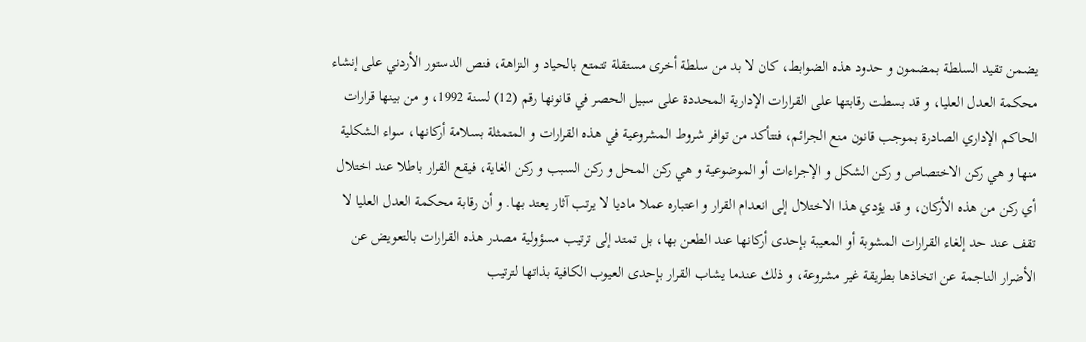يضمن تقيد السلطة بمضمون و حدود هذه الضوابط، كان لا بد من سلطة أخرى مستقلة تتمتع بالحياد و النزاهة، فنص الدستور الأردني على إنشاء محكمة العدل العليا، و قد بسطت رقابتها على القرارات الإدارية المحددة على سبيل الحصر في قانونها رقم (12) لسنة 1992، و من بينها قرارات الحاكم الإداري الصادرة بموجب قانون منع الجرائم، فتتأكد من توافر شروط المشروعية في هذه القرارات و المتمثلة بسلامة أركانها، سواء الشكلية منها و هي ركن الاختصاص و ركن الشكل و الإجراءات أو الموضوعية و هي ركن المحل و ركن السبب و ركن الغاية، فيقع القرار باطلا عند اختلال أي ركن من هذه الأركان، و قد يؤدي هذا الاختلال إلى انعدام القرار و اعتباره عملا ماديا لا يرتب آثار يعتد بها. و أن رقابة محكمة العدل العليا لا تقف عند حد إلغاء القرارات المشوبة أو المعيبة بإحدى أركانها عند الطعن بها، بل تمتد إلى ترتيب مسؤولية مصدر هذه القرارات بالتعويض عن الأضرار الناجمة عن اتخاذها بطريقة غير مشروعة، و ذلك عندما يشاب القرار بإحدى العيوب الكافية بذاتها لترتيب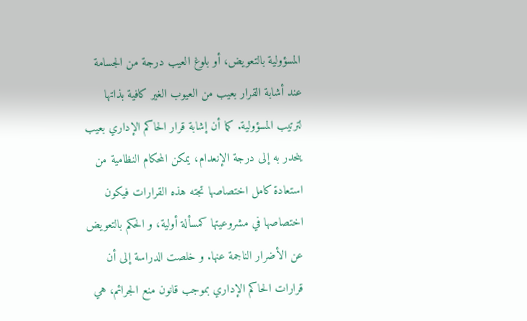المسؤولية بالتعويض، أو بلوغ العيب درجة من الجسامة عند أشابة القرار بعيب من العيوب الغير كافية بذاتها لترتيب المسؤولية. كما أن إشابة قرار الحاكم الإداري بعيب ينحدر به إلى درجة الإنعدام، يمكن المحكام النظامية من استعادة كامل اختصاصها تجته هذه القرارات فيكون اختصاصها في مشروعيتها كمسألة أولية، و الحكم بالتعويض عن الأضرار الناجمة عنها. و خلصت الدراسة إلى أن قرارات الحاكم الإداري بموجب قانون منع الجرائم، هي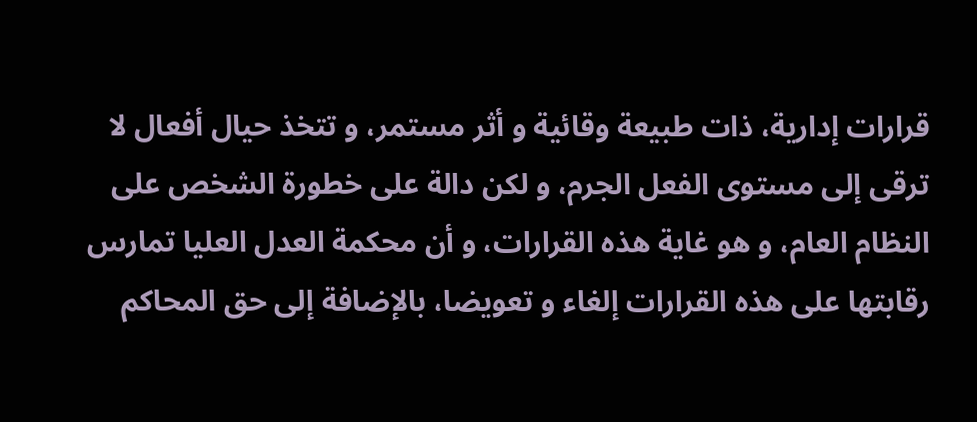قرارات إدارية، ذات طبيعة وقائية و أثر مستمر، و تتخذ حيال أفعال لا ترقى إلى مستوى الفعل الجرم، و لكن دالة على خطورة الشخص على النظام العام، و هو غاية هذه القرارات، و أن محكمة العدل العليا تمارس رقابتها على هذه القرارات إلغاء و تعويضا، بالإضافة إلى حق المحاكم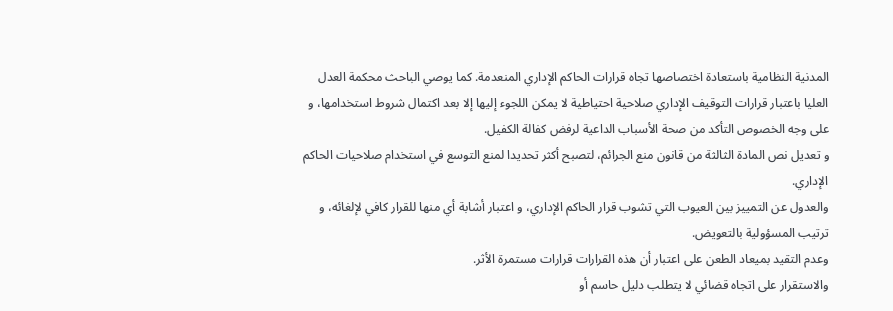المدنية النظامية باستعادة اختصاصها تجاه قرارات الحاكم الإداري المنعدمة. كما يوصي الباحث محكمة العدل العليا باعتبار قرارات التوقيف الإداري صلاحية احتياطية لا يمكن اللجوء إليها إلا بعد اكتمال شروط استخدامها، و على وجه الخصوص التأكد من صحة الأسباب الداعية لرفض كفالة الكفيل.
و تعديل نص المادة الثالثة من قانون منع الجرائم، لتصبح أكثر تحديدا لمنع التوسع في استخدام صلاحيات الحاكم الإداري.
والعدول عن التمييز بين العيوب التي تشوب قرار الحاكم الإداري، و اعتبار أشابة أي منها للقرار كافي لإلغائه، و ترتيب المسؤولية بالتعويض.
وعدم التقيد بميعاد الطعن على اعتبار أن هذه القرارات قرارات مستمرة الأثر.
والاستقرار على اتجاه قضائي لا يتطلب دليل حاسم أو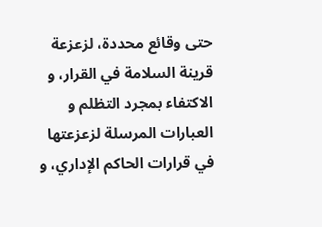حتى وقائع محددة، لزعزعة قرينة السلامة في القرار، و الاكتفاء بمجرد التظلم و العبارات المرسلة لزعزعتها في قرارات الحاكم الإداري، و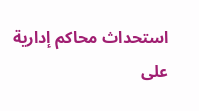استحداث محاكم إدارية على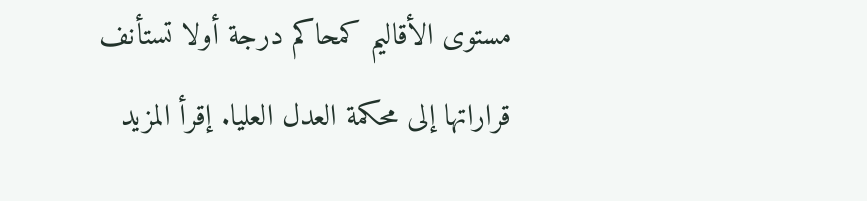مستوى الأقاليم كمحاكم درجة أولا تستأنف قراراتها إلى محكمة العدل العليا. إقرأ المزيد